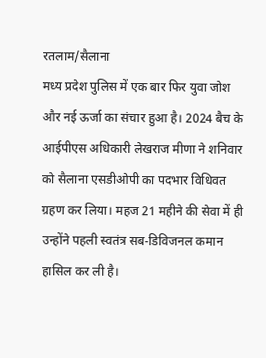रतलाम/सैलाना
मध्य प्रदेश पुलिस में एक बार फिर युवा जोश और नई ऊर्जा का संचार हुआ है। 2024 बैच के आईपीएस अधिकारी लेखराज मीणा ने शनिवार को सैलाना एसडीओपी का पदभार विधिवत ग्रहण कर लिया। महज 21 महीने की सेवा में ही उन्होंने पहली स्वतंत्र सब-डिविजनल कमान हासिल कर ली है।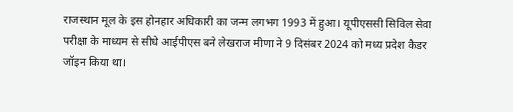राजस्थान मूल के इस होनहार अधिकारी का जन्म लगभग 1993 में हुआ। यूपीएससी सिविल सेवा परीक्षा के माध्यम से सीधे आईपीएस बने लेखराज मीणा ने 9 दिसंबर 2024 को मध्य प्रदेश कैडर जॉइन किया था।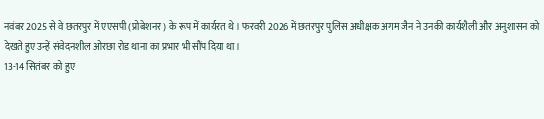नवंबर 2025 से वे छतरपुर में एएसपी (प्रोबेशनर) के रूप में कार्यरत थे। फरवरी 2026 में छतरपुर पुलिस अधीक्षक अगम जैन ने उनकी कार्यशैली और अनुशासन को देखते हुए उन्हें संवेदनशील ओरछा रोड थाना का प्रभार भी सौंप दिया था।
13-14 सितंबर को हुए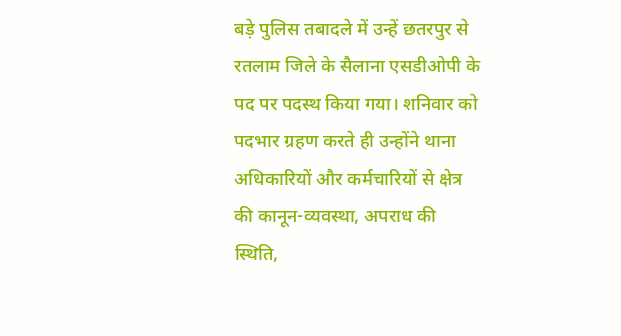बड़े पुलिस तबादले में उन्हें छतरपुर से रतलाम जिले के सैलाना एसडीओपी के पद पर पदस्थ किया गया। शनिवार को पदभार ग्रहण करते ही उन्होंने थाना अधिकारियों और कर्मचारियों से क्षेत्र की कानून-व्यवस्था, अपराध की स्थिति,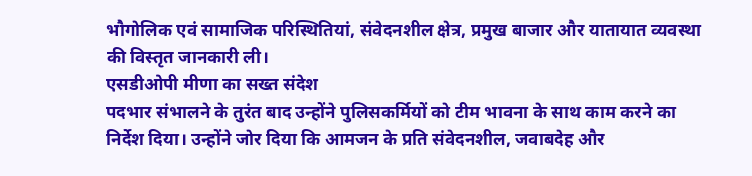भौगोलिक एवं सामाजिक परिस्थितियां, संवेदनशील क्षेत्र, प्रमुख बाजार और यातायात व्यवस्था की विस्तृत जानकारी ली।
एसडीओपी मीणा का सख्त संदेश
पदभार संभालने के तुरंत बाद उन्होंने पुलिसकर्मियों को टीम भावना के साथ काम करने का निर्देश दिया। उन्होंने जोर दिया कि आमजन के प्रति संवेदनशील, जवाबदेह और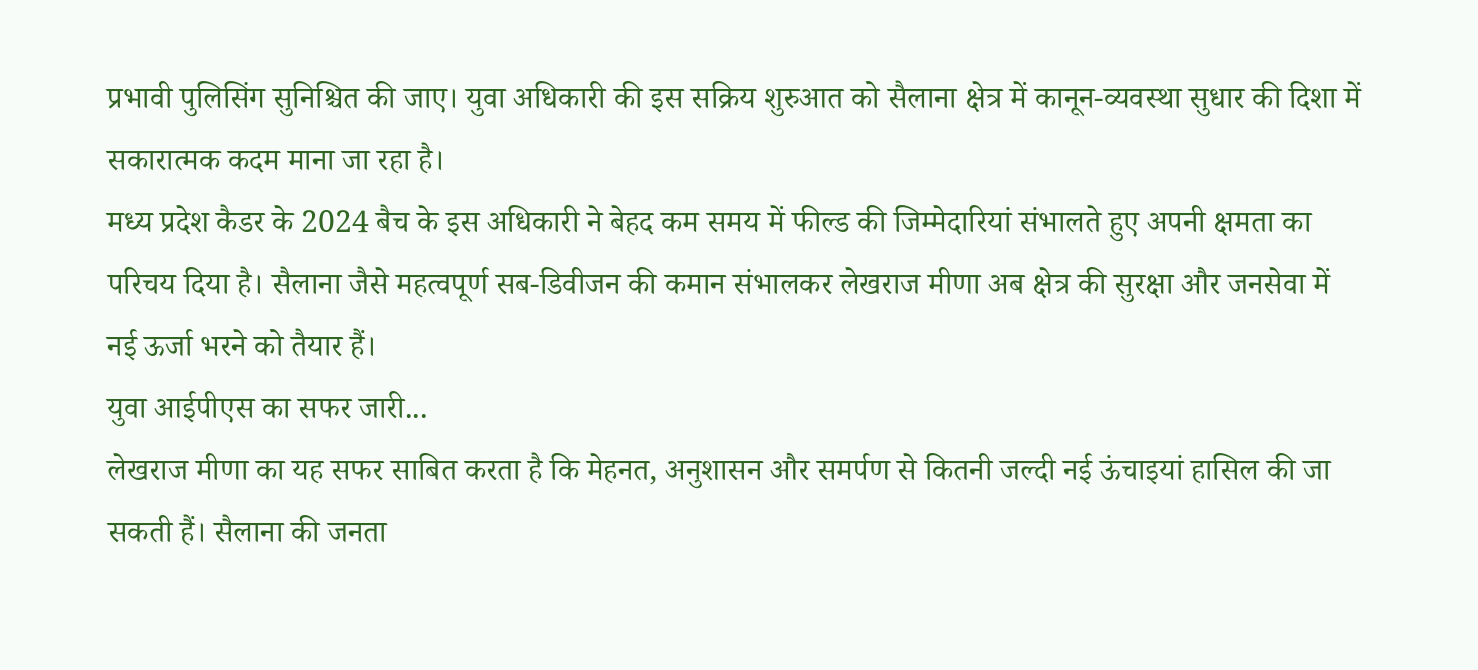प्रभावी पुलिसिंग सुनिश्चित की जाए। युवा अधिकारी की इस सक्रिय शुरुआत को सैलाना क्षेत्र में कानून-व्यवस्था सुधार की दिशा में सकारात्मक कदम माना जा रहा है।
मध्य प्रदेश कैडर के 2024 बैच के इस अधिकारी ने बेहद कम समय में फील्ड की जिम्मेदारियां संभालते हुए अपनी क्षमता का परिचय दिया है। सैलाना जैसे महत्वपूर्ण सब-डिवीजन की कमान संभालकर लेखराज मीणा अब क्षेत्र की सुरक्षा और जनसेवा में नई ऊर्जा भरने को तैयार हैं।
युवा आईपीएस का सफर जारी...
लेखराज मीणा का यह सफर साबित करता है कि मेहनत, अनुशासन और समर्पण से कितनी जल्दी नई ऊंचाइयां हासिल की जा सकती हैं। सैलाना की जनता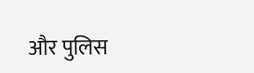और पुलिस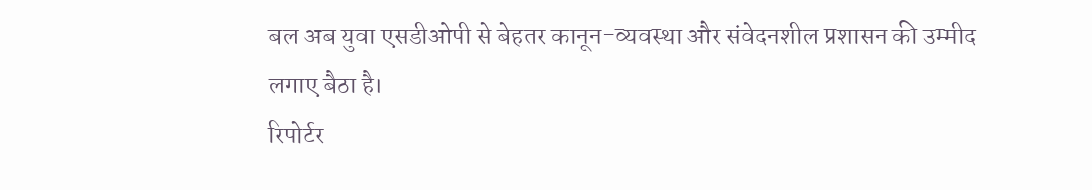बल अब युवा एसडीओपी से बेहतर कानून-व्यवस्था और संवेदनशील प्रशासन की उम्मीद लगाए बैठा है।
रिपोर्टर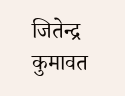जितेन्द्र कुमावत